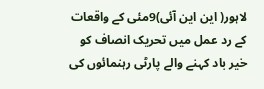لاہور( این این آئی)9مئی کے واقعات کے رد عمل میں تحریک انصاف کو خیر باد کہنے والے پارٹی رہنمائوں کی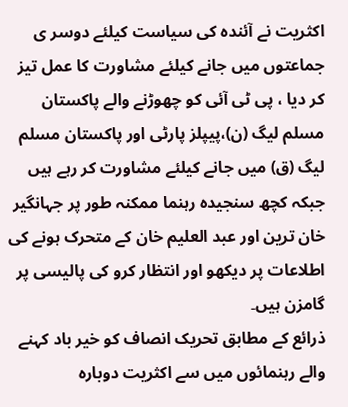اکثریت نے آئندہ کی سیاست کیلئے دوسر ی جماعتوں میں جانے کیلئے مشاورت کا عمل تیز کر دیا ، پی ٹی آئی کو چھوڑنے والے پاکستان مسلم لیگ (ن)،پیپلز پارٹی اور پاکستان مسلم لیگ (ق) میں جانے کیلئے مشاورت کر رہے ہیں جبکہ کچھ سنجیدہ رہنما ممکنہ طور پر جہانگیر خان ترین اور عبد العلیم خان کے متحرک ہونے کی اطلاعات پر دیکھو اور انتظار کرو کی پالیسی پر گامزن ہیں۔
ذرائع کے مطابق تحریک انصاف کو خیر باد کہنے والے رہنمائوں میں سے اکثریت دوبارہ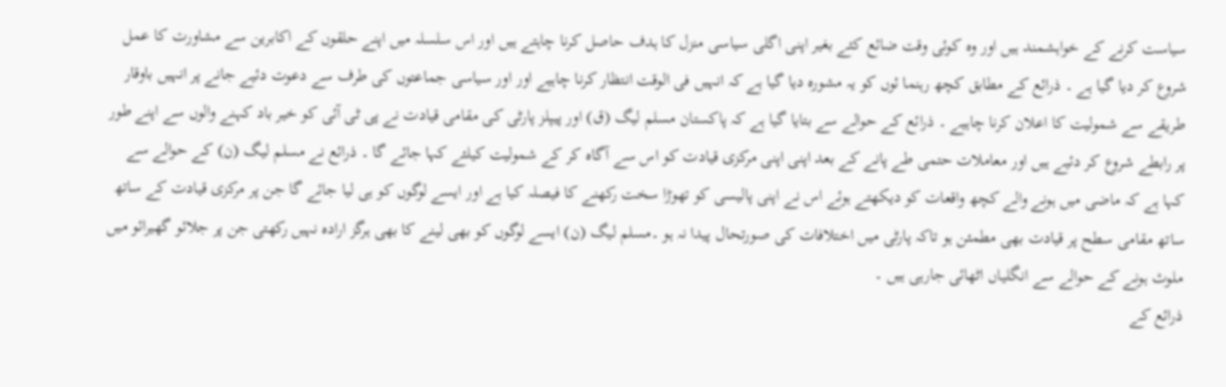سیاست کرنے کے خواہشمند ہیں اور وہ کوئی وقت ضائع کئے بغیر اپنی اگلی سیاسی منزل کا ہدف حاصل کرنا چاہتے ہیں اور اس سلسلہ میں اپنے حلقوں کے اکابرین سے مشاورت کا عمل شروع کر دیا گیا ہے ۔ ذرائع کے مطابق کچھ رہنما ئوں کو یہ مشورہ دیا گیا ہے کہ انہیں فی الوقت انتظار کرنا چاہیے اور اور سیاسی جماعتوں کی طرف سے دعوت دئیے جانے پر انہیں باوقار طریقے سے شمولیت کا اعلان کرنا چاہیے ۔ ذرائع کے حوالے سے بتایا گیا ہے کہ پاکستان مسلم لیگ (ق) اور پیپلز پارٹی کی مقامی قیادت نے پی ٹی آئی کو خیر باد کہنے والوں سے اپنے طور پر رابطے شروع کر دئیے ہیں اور معاملات حتمی طے پانے کے بعد اپنی اپنی مرکزی قیادت کو اس سے آگاہ کر کے شمولیت کیلئے کہا جائے گا ۔ ذرائع نے مسلم لیگ (ن) کے حوالے سے کہا ہے کہ ماضی میں ہونے والے کچھ واقعات کو دیکھتے ہوئے اس نے اپنی پالیسی کو تھوڑا سخت رکھنے کا فیصلہ کیا ہے اور ایسے لوگوں کو ہی لیا جائے گا جن پر مرکزی قیادت کے ساتھ ساتھ مقامی سطح پر قیادت بھی مطمئن ہو تاکہ پارٹی میں اختلافات کی صورتحال پیدا نہ ہو ۔مسلم لیگ (ن) ایسے لوگوں کو بھی لینے کا بھی ہرگز ارادہ نہیں رکھتی جن پر جلائو گھیرائو میں ملوث ہونے کے حوالے سے انگلیاں اٹھائی جارہی ہیں ۔
ذرائع کے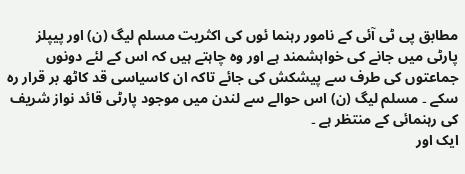مطابق پی ٹی آئی کے نامور رہنما ئوں کی اکثریت مسلم لیگ (ن) اور پیپلز پارٹی میں جانے کی خواہشمند ہے اور وہ چاہتے ہیں کہ اس کے لئے دونوں جماعتوں کی طرف سے پیشکش کی جائے تاکہ ان کاسیاسی قد کاٹھ بر قرار رہ سکے ۔ مسلم لیگ (ن) اس حوالے سے لندن میں موجود پارٹی قائد نواز شریف کی رہنمائی کے منتظر ہے ۔
ایک اور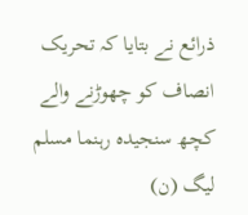ذرائع نے بتایا کہ تحریک انصاف کو چھوڑنے والے کچھ سنجیدہ رہنما مسلم لیگ (ن)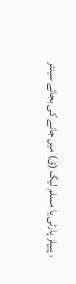، پیپلز پارٹی یا مسلم لیگ (ق) میں جانے کی بجائے سینئر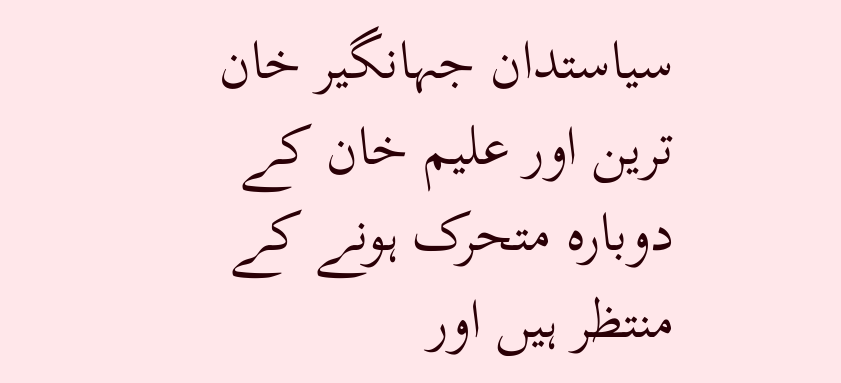سیاستدان جہانگیر خان ترین اور علیم خان کے دوبارہ متحرک ہونے کے منتظر ہیں اور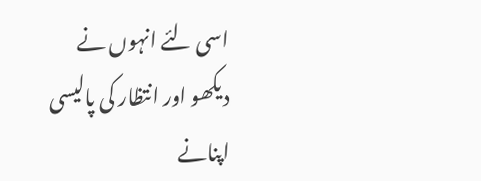اسی لئے انہوں نے دیکھو اور انتظار کی پالیسی اپنانے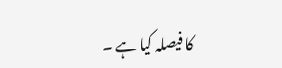کا فیصلہ کیا ہے ۔